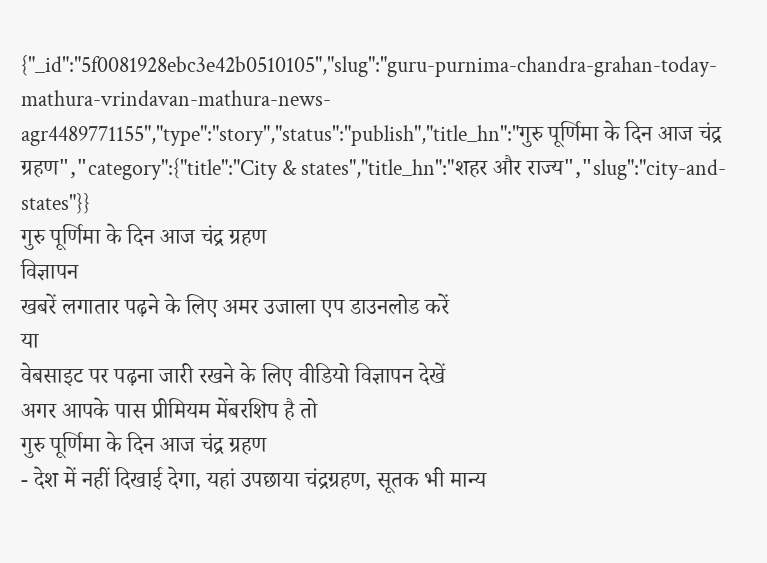{"_id":"5f0081928ebc3e42b0510105","slug":"guru-purnima-chandra-grahan-today-mathura-vrindavan-mathura-news-agr4489771155","type":"story","status":"publish","title_hn":"गुरु पूर्णिमा के दिन आज चंद्र ग्रहण","category":{"title":"City & states","title_hn":"शहर और राज्य","slug":"city-and-states"}}
गुरु पूर्णिमा के दिन आज चंद्र ग्रहण
विज्ञापन
खबरें लगातार पढ़ने के लिए अमर उजाला एप डाउनलोड करें
या
वेबसाइट पर पढ़ना जारी रखने के लिए वीडियो विज्ञापन देखें
अगर आपके पास प्रीमियम मेंबरशिप है तो
गुरु पूर्णिमा के दिन आज चंद्र ग्रहण
- देश में नहीं दिखाई देगा, यहां उपछाया चंद्रग्रहण, सूतक भी मान्य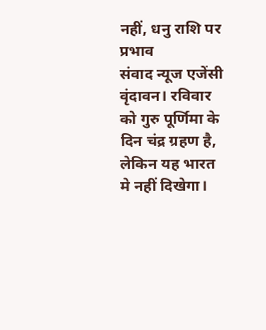नहीं, धनु राशि पर प्रभाव
संवाद न्यूज एजेंसी
वृंदावन। रविवार को गुरु पूर्णिमा के दिन चंद्र ग्रहण है, लेकिन यह भारत मे नहीं दिखेगा।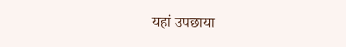यहां उपछाया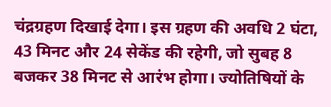चंद्रग्रहण दिखाई देगा। इस ग्रहण की अवधि 2 घंटा, 43 मिनट और 24 सेकेंड की रहेगी, जो सुबह 8 बजकर 38 मिनट से आरंभ होगा। ज्योतिषियों के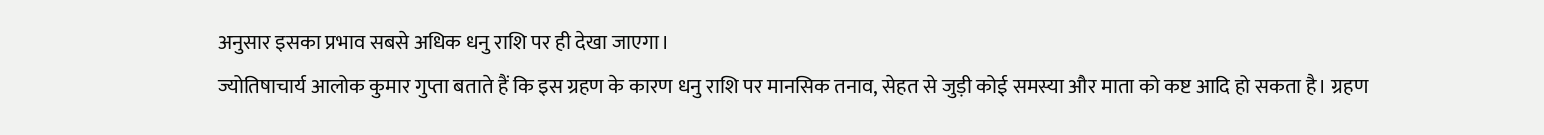अनुसार इसका प्रभाव सबसे अधिक धनु राशि पर ही देखा जाएगा।
ज्योतिषाचार्य आलोक कुमार गुप्ता बताते हैं कि इस ग्रहण के कारण धनु राशि पर मानसिक तनाव, सेहत से जुड़ी कोई समस्या और माता को कष्ट आदि हो सकता है। ग्रहण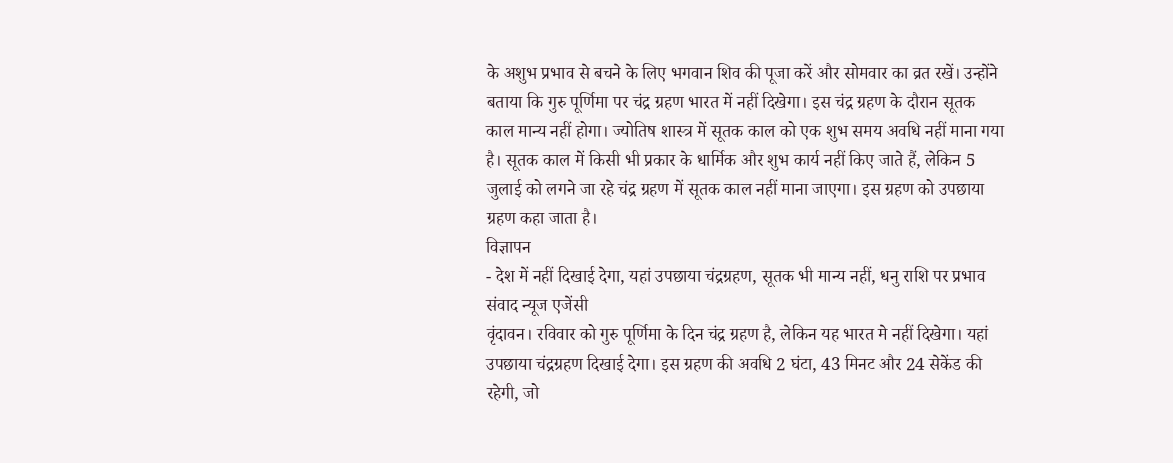के अशुभ प्रभाव से बचने के लिए भगवान शिव की पूजा करें और सोमवार का व्रत रखें। उन्होंने बताया कि गुरु पूर्णिमा पर चंद्र ग्रहण भारत में नहीं दिखेगा। इस चंद्र ग्रहण के दौरान सूतक काल मान्य नहीं होगा। ज्योतिष शास्त्र में सूतक काल को एक शुभ समय अवधि नहीं माना गया है। सूतक काल में किसी भी प्रकार के धार्मिक और शुभ कार्य नहीं किए जाते हैं, लेकिन 5 जुलाई को लगने जा रहे चंद्र ग्रहण में सूतक काल नहीं माना जाएगा। इस ग्रहण को उपछाया ग्रहण कहा जाता है।
विज्ञापन
- देश में नहीं दिखाई देगा, यहां उपछाया चंद्रग्रहण, सूतक भी मान्य नहीं, धनु राशि पर प्रभाव
संवाद न्यूज एजेंसी
वृंदावन। रविवार को गुरु पूर्णिमा के दिन चंद्र ग्रहण है, लेकिन यह भारत मे नहीं दिखेगा। यहां उपछाया चंद्रग्रहण दिखाई देगा। इस ग्रहण की अवधि 2 घंटा, 43 मिनट और 24 सेकेंड की रहेगी, जो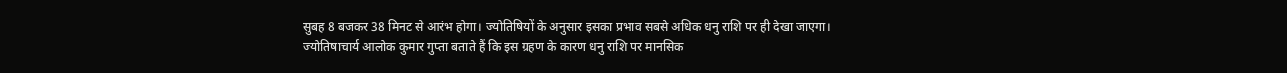सुबह 8 बजकर 38 मिनट से आरंभ होगा। ज्योतिषियों के अनुसार इसका प्रभाव सबसे अधिक धनु राशि पर ही देखा जाएगा।
ज्योतिषाचार्य आलोक कुमार गुप्ता बताते हैं कि इस ग्रहण के कारण धनु राशि पर मानसिक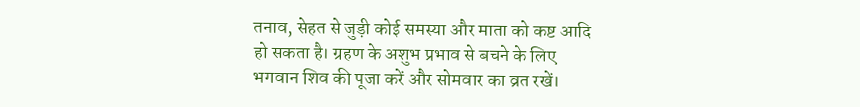तनाव, सेहत से जुड़ी कोई समस्या और माता को कष्ट आदि हो सकता है। ग्रहण के अशुभ प्रभाव से बचने के लिए भगवान शिव की पूजा करें और सोमवार का व्रत रखें।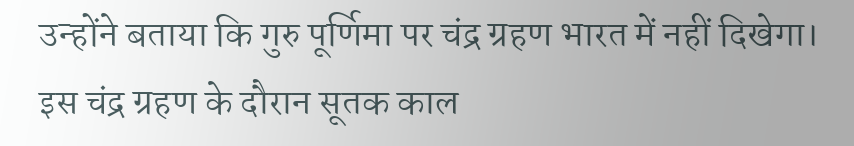उन्होंने बताया कि गुरु पूर्णिमा पर चंद्र ग्रहण भारत में नहीं दिखेगा। इस चंद्र ग्रहण के दौरान सूतक काल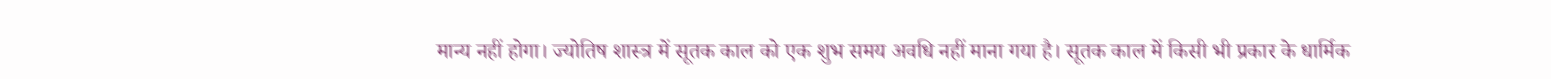मान्य नहीं होगा। ज्योतिष शास्त्र में सूतक काल को एक शुभ समय अवधि नहीं माना गया है। सूतक काल में किसी भी प्रकार के धार्मिक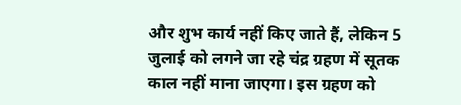और शुभ कार्य नहीं किए जाते हैं, लेकिन 5 जुलाई को लगने जा रहे चंद्र ग्रहण में सूतक काल नहीं माना जाएगा। इस ग्रहण को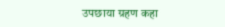उपछाया ग्रहण कहा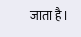जाता है।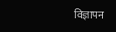विज्ञापन